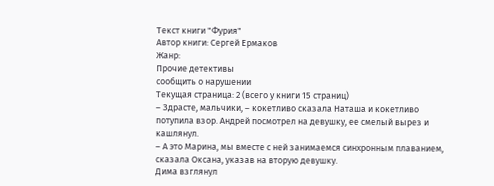Текст книги "Фурия"
Автор книги: Сергей Ермаков
Жанр:
Прочие детективы
сообщить о нарушении
Текущая страница: 2 (всего у книги 15 страниц)
– Здрасте, мальчики, – кокетливо сказала Наташа и кокетливо потупила взор. Андрей посмотрел на девушку, ее смелый вырез и кашлянул.
– А это Марина, мы вместе с ней занимаемся синхронным плаванием, сказала Оксана, указав на вторую девушку.
Дима взглянул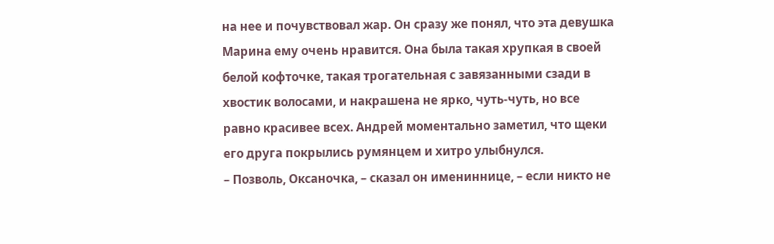на нее и почувствовал жар. Он сразу же понял, что эта девушка Марина ему очень нравится. Она была такая хрупкая в своей белой кофточке, такая трогательная с завязанными сзади в хвостик волосами, и накрашена не ярко, чуть-чуть, но все равно красивее всех. Андрей моментально заметил, что щеки его друга покрылись румянцем и хитро улыбнулся.
– Позволь, Оксаночка, – сказал он имениннице, – если никто не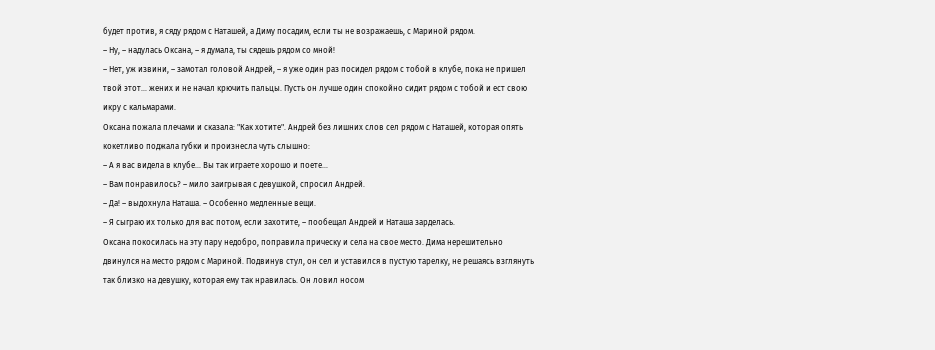будет против, я сяду рядом с Наташей, а Диму посадим, если ты не возражаешь, с Мариной рядом.
– Ну, – надулась Оксана, – я думала, ты сядешь рядом со мной!
– Нет, уж извини, – замотал головой Андрей, – я уже один раз посидел рядом с тобой в клубе, пока не пришел твой этот... жених и не начал крючить пальцы. Пусть он лучше один спокойно сидит рядом с тобой и ест свою икру с кальмарами.
Оксана пожала плечами и сказала: "Как хотите". Андрей без лишних слов сел рядом с Наташей, которая опять кокетливо поджала губки и произнесла чуть слышно:
– А я вас видела в клубе... Вы так играете хорошо и поете...
– Вам понравилось? – мило заигрывая с девушкой, спросил Андрей.
– Да! – выдохнула Наташа. – Особенно медленные вещи.
– Я сыграю их только для вас потом, если захотите, – пообещал Андрей и Наташа зарделась.
Оксана покосилась на эту пару недобро, поправила прическу и села на свое место. Дима нерешительно двинулся на место рядом с Мариной. Подвинув стул, он сел и уставился в пустую тарелку, не решаясь взглянуть так близко на девушку, которая ему так нравилась. Он ловил носом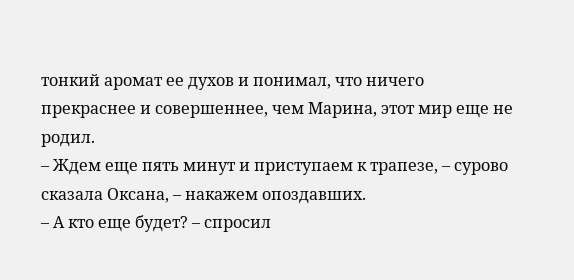тонкий аромат ее духов и понимал, что ничего прекраснее и совершеннее, чем Марина, этот мир еще не родил.
– Ждем еще пять минут и приступаем к трапезе, – сурово сказала Оксана, – накажем опоздавших.
– А кто еще будет? – спросил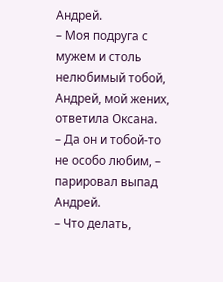Андрей.
– Моя подруга с мужем и столь нелюбимый тобой, Андрей, мой жених, ответила Оксана.
– Да он и тобой-то не особо любим, – парировал выпад Андрей.
– Что делать,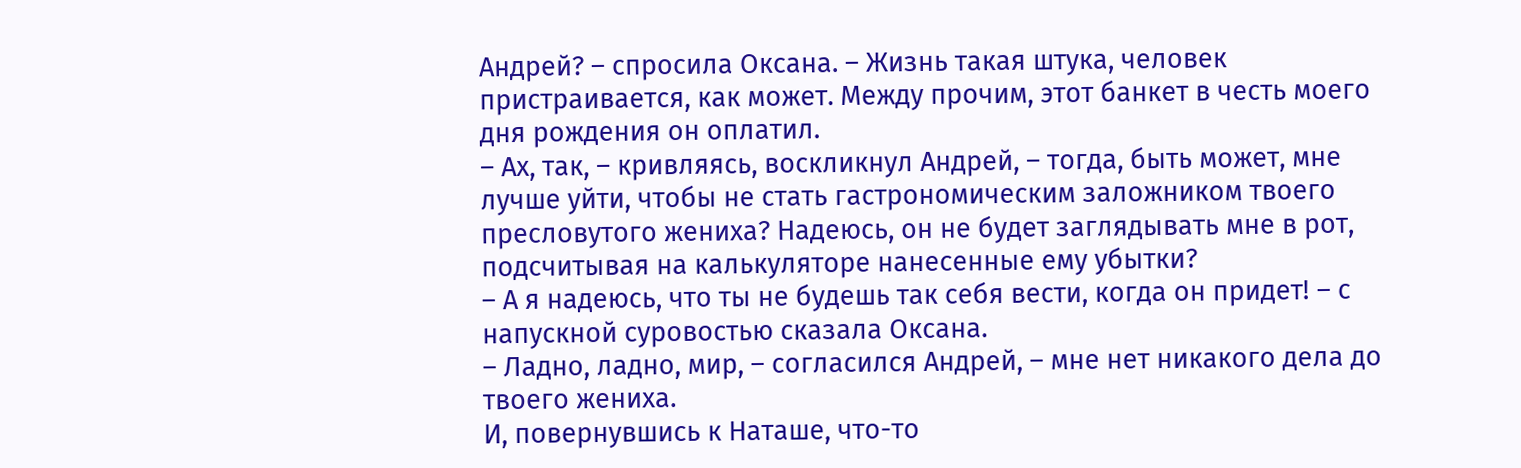Андрей? – спросила Оксана. – Жизнь такая штука, человек пристраивается, как может. Между прочим, этот банкет в честь моего дня рождения он оплатил.
– Ах, так, – кривляясь, воскликнул Андрей, – тогда, быть может, мне лучше уйти, чтобы не стать гастрономическим заложником твоего пресловутого жениха? Надеюсь, он не будет заглядывать мне в рот, подсчитывая на калькуляторе нанесенные ему убытки?
– А я надеюсь, что ты не будешь так себя вести, когда он придет! – с напускной суровостью сказала Оксана.
– Ладно, ладно, мир, – согласился Андрей, – мне нет никакого дела до твоего жениха.
И, повернувшись к Наташе, что-то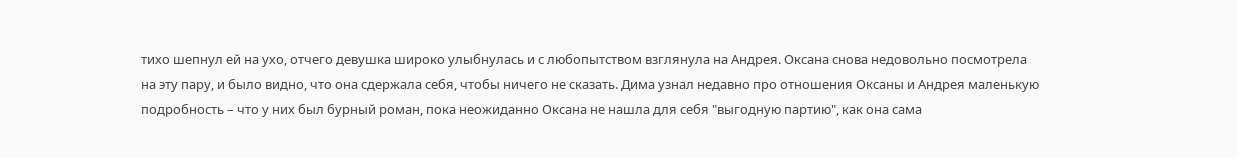тихо шепнул ей на ухо, отчего девушка широко улыбнулась и с любопытством взглянула на Андрея. Оксана снова недовольно посмотрела на эту пару, и было видно, что она сдержала себя, чтобы ничего не сказать. Дима узнал недавно про отношения Оксаны и Андрея маленькую подробность – что у них был бурный роман, пока неожиданно Оксана не нашла для себя "выгодную партию", как она сама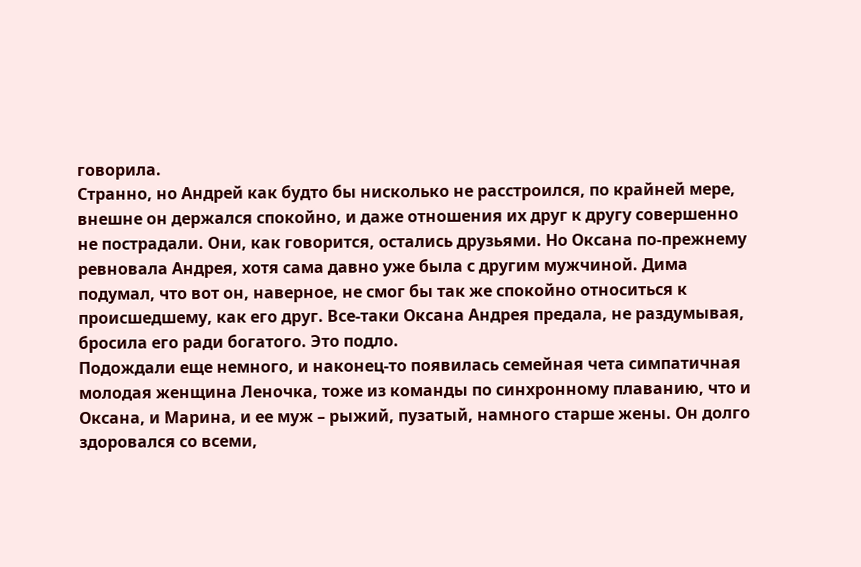говорила.
Странно, но Андрей как будто бы нисколько не расстроился, по крайней мере, внешне он держался спокойно, и даже отношения их друг к другу совершенно не пострадали. Они, как говорится, остались друзьями. Но Оксана по-прежнему ревновала Андрея, хотя сама давно уже была с другим мужчиной. Дима подумал, что вот он, наверное, не смог бы так же спокойно относиться к происшедшему, как его друг. Все-таки Оксана Андрея предала, не раздумывая, бросила его ради богатого. Это подло.
Подождали еще немного, и наконец-то появилась семейная чета симпатичная молодая женщина Леночка, тоже из команды по синхронному плаванию, что и Оксана, и Марина, и ее муж – рыжий, пузатый, намного старше жены. Он долго здоровался со всеми,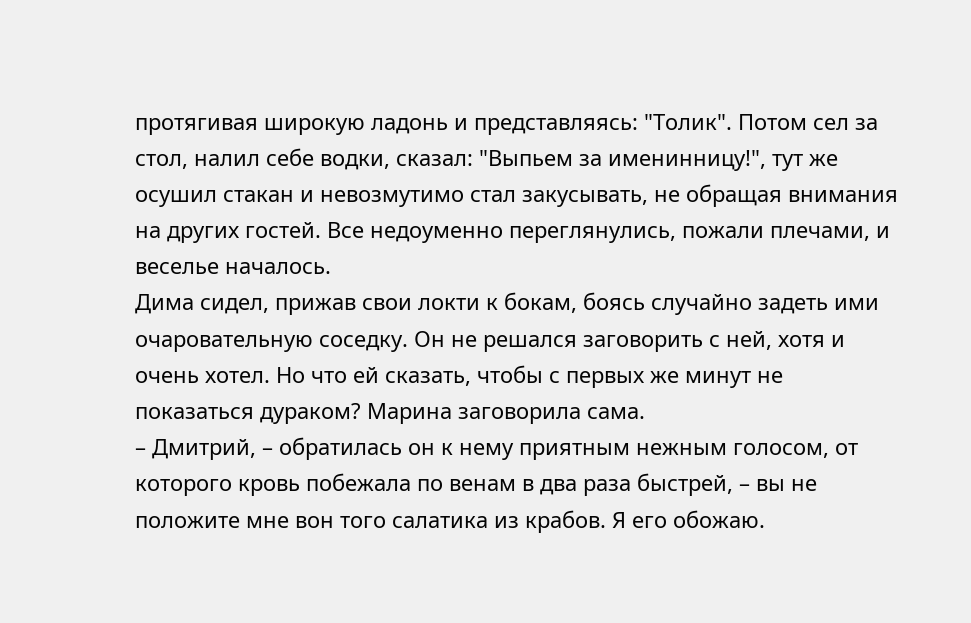протягивая широкую ладонь и представляясь: "Толик". Потом сел за стол, налил себе водки, сказал: "Выпьем за именинницу!", тут же осушил стакан и невозмутимо стал закусывать, не обращая внимания на других гостей. Все недоуменно переглянулись, пожали плечами, и веселье началось.
Дима сидел, прижав свои локти к бокам, боясь случайно задеть ими очаровательную соседку. Он не решался заговорить с ней, хотя и очень хотел. Но что ей сказать, чтобы с первых же минут не показаться дураком? Марина заговорила сама.
– Дмитрий, – обратилась он к нему приятным нежным голосом, от которого кровь побежала по венам в два раза быстрей, – вы не положите мне вон того салатика из крабов. Я его обожаю.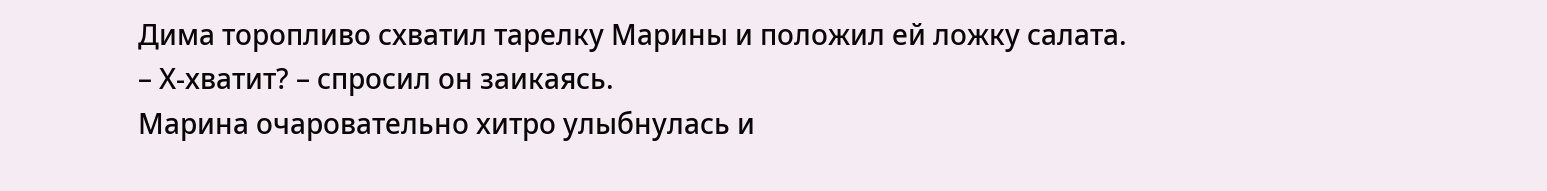Дима торопливо схватил тарелку Марины и положил ей ложку салата.
– Х-хватит? – спросил он заикаясь.
Марина очаровательно хитро улыбнулась и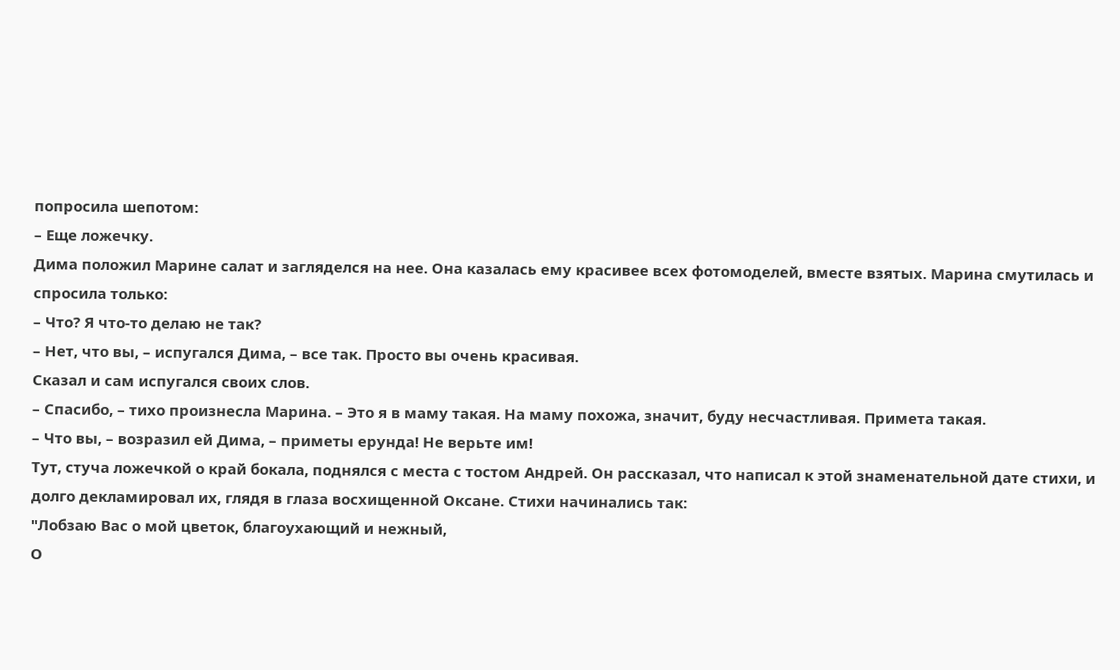попросила шепотом:
– Еще ложечку.
Дима положил Марине салат и загляделся на нее. Она казалась ему красивее всех фотомоделей, вместе взятых. Марина смутилась и спросила только:
– Что? Я что-то делаю не так?
– Нет, что вы, – испугался Дима, – все так. Просто вы очень красивая.
Сказал и сам испугался своих слов.
– Спасибо, – тихо произнесла Марина. – Это я в маму такая. На маму похожа, значит, буду несчастливая. Примета такая.
– Что вы, – возразил ей Дима, – приметы ерунда! Не верьте им!
Тут, стуча ложечкой о край бокала, поднялся с места с тостом Андрей. Он рассказал, что написал к этой знаменательной дате стихи, и долго декламировал их, глядя в глаза восхищенной Оксане. Стихи начинались так:
"Лобзаю Вас о мой цветок, благоухающий и нежный,
О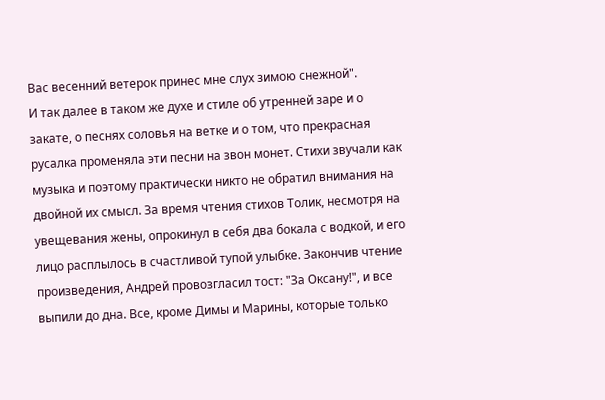Вас весенний ветерок принес мне слух зимою снежной".
И так далее в таком же духе и стиле об утренней заре и о закате, о песнях соловья на ветке и о том, что прекрасная русалка променяла эти песни на звон монет. Стихи звучали как музыка и поэтому практически никто не обратил внимания на двойной их смысл. За время чтения стихов Толик, несмотря на увещевания жены, опрокинул в себя два бокала с водкой, и его лицо расплылось в счастливой тупой улыбке. Закончив чтение произведения, Андрей провозгласил тост: "За Оксану!", и все выпили до дна. Все, кроме Димы и Марины, которые только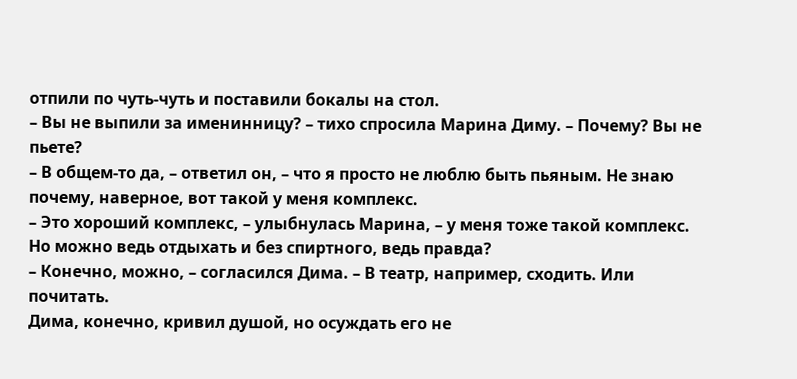отпили по чуть-чуть и поставили бокалы на стол.
– Вы не выпили за именинницу? – тихо спросила Марина Диму. – Почему? Вы не пьете?
– В общем-то да, – ответил он, – что я просто не люблю быть пьяным. Не знаю почему, наверное, вот такой у меня комплекс.
– Это хороший комплекс, – улыбнулась Марина, – у меня тоже такой комплекс. Но можно ведь отдыхать и без спиртного, ведь правда?
– Конечно, можно, – согласился Дима. – В театр, например, сходить. Или почитать.
Дима, конечно, кривил душой, но осуждать его не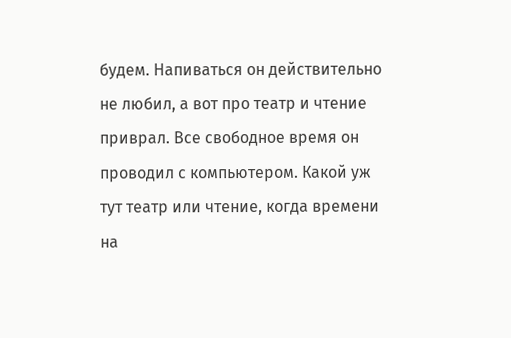будем. Напиваться он действительно не любил, а вот про театр и чтение приврал. Все свободное время он проводил с компьютером. Какой уж тут театр или чтение, когда времени на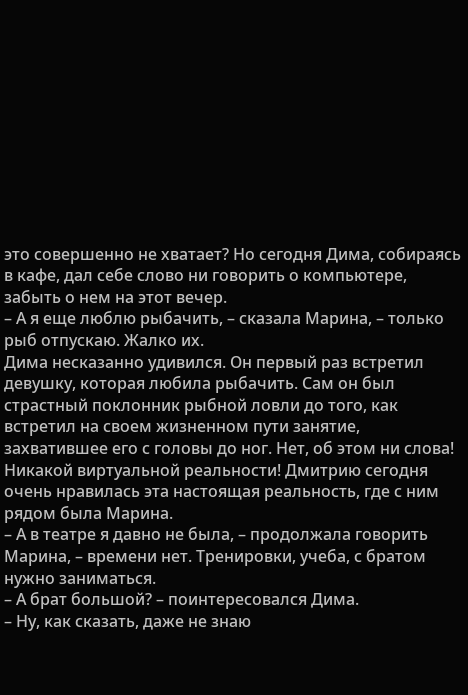это совершенно не хватает? Но сегодня Дима, собираясь в кафе, дал себе слово ни говорить о компьютере, забыть о нем на этот вечер.
– А я еще люблю рыбачить, – сказала Марина, – только рыб отпускаю. Жалко их.
Дима несказанно удивился. Он первый раз встретил девушку, которая любила рыбачить. Сам он был страстный поклонник рыбной ловли до того, как встретил на своем жизненном пути занятие, захватившее его с головы до ног. Нет, об этом ни слова! Никакой виртуальной реальности! Дмитрию сегодня очень нравилась эта настоящая реальность, где с ним рядом была Марина.
– А в театре я давно не была, – продолжала говорить Марина, – времени нет. Тренировки, учеба, с братом нужно заниматься.
– А брат большой? – поинтересовался Дима.
– Ну, как сказать, даже не знаю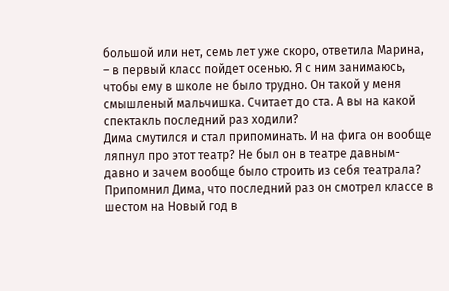большой или нет, семь лет уже скоро, ответила Марина, – в первый класс пойдет осенью. Я с ним занимаюсь, чтобы ему в школе не было трудно. Он такой у меня смышленый мальчишка. Считает до ста. А вы на какой спектакль последний раз ходили?
Дима смутился и стал припоминать. И на фига он вообще ляпнул про этот театр? Не был он в театре давным-давно и зачем вообще было строить из себя театрала? Припомнил Дима, что последний раз он смотрел классе в шестом на Новый год в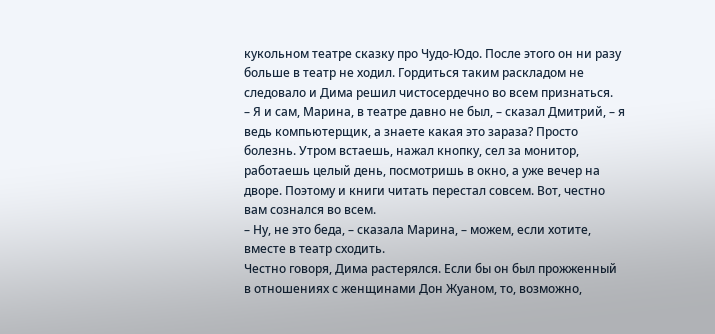кукольном театре сказку про Чудо-Юдо. После этого он ни разу больше в театр не ходил. Гордиться таким раскладом не следовало и Дима решил чистосердечно во всем признаться.
– Я и сам, Марина, в театре давно не был, – сказал Дмитрий, – я ведь компьютерщик, а знаете какая это зараза? Просто болезнь. Утром встаешь, нажал кнопку, сел за монитор, работаешь целый день, посмотришь в окно, а уже вечер на дворе. Поэтому и книги читать перестал совсем. Вот, честно вам сознался во всем.
– Ну, не это беда, – сказала Марина, – можем, если хотите, вместе в театр сходить.
Честно говоря, Дима растерялся. Если бы он был прожженный в отношениях с женщинами Дон Жуаном, то, возможно,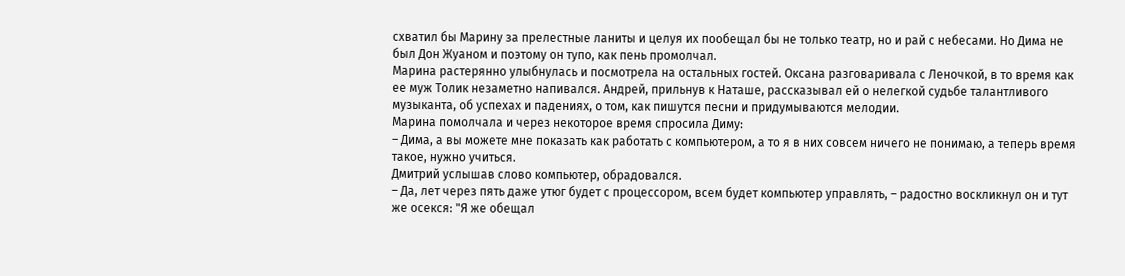схватил бы Марину за прелестные ланиты и целуя их пообещал бы не только театр, но и рай с небесами. Но Дима не был Дон Жуаном и поэтому он тупо, как пень промолчал.
Марина растерянно улыбнулась и посмотрела на остальных гостей. Оксана разговаривала с Леночкой, в то время как ее муж Толик незаметно напивался. Андрей, прильнув к Наташе, рассказывал ей о нелегкой судьбе талантливого музыканта, об успехах и падениях, о том, как пишутся песни и придумываются мелодии.
Марина помолчала и через некоторое время спросила Диму:
– Дима, а вы можете мне показать как работать с компьютером, а то я в них совсем ничего не понимаю, а теперь время такое, нужно учиться.
Дмитрий услышав слово компьютер, обрадовался.
– Да, лет через пять даже утюг будет с процессором, всем будет компьютер управлять, – радостно воскликнул он и тут же осекся: "Я же обещал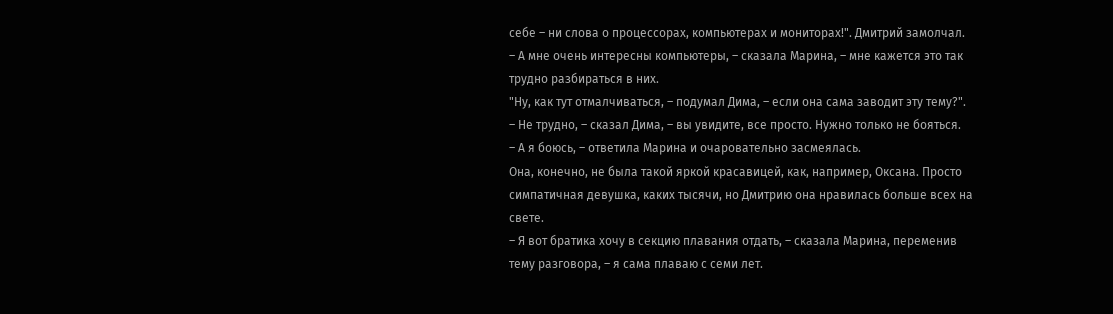себе – ни слова о процессорах, компьютерах и мониторах!". Дмитрий замолчал.
– А мне очень интересны компьютеры, – сказала Марина, – мне кажется это так трудно разбираться в них.
"Ну, как тут отмалчиваться, – подумал Дима, – если она сама заводит эту тему?".
– Не трудно, – сказал Дима, – вы увидите, все просто. Нужно только не бояться.
– А я боюсь, – ответила Марина и очаровательно засмеялась.
Она, конечно, не была такой яркой красавицей, как, например, Оксана. Просто симпатичная девушка, каких тысячи, но Дмитрию она нравилась больше всех на свете.
– Я вот братика хочу в секцию плавания отдать, – сказала Марина, переменив тему разговора, – я сама плаваю с семи лет.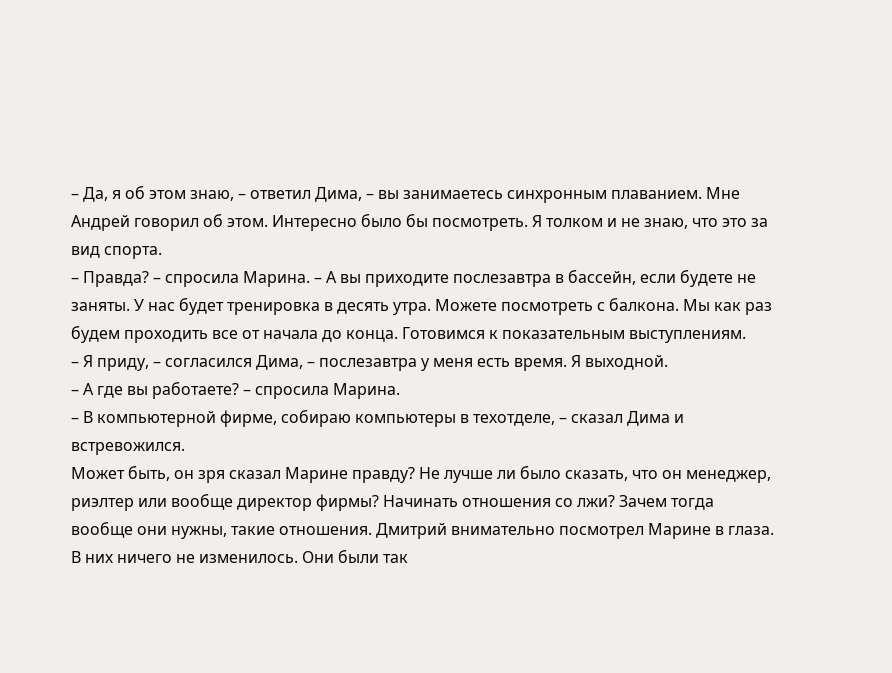– Да, я об этом знаю, – ответил Дима, – вы занимаетесь синхронным плаванием. Мне Андрей говорил об этом. Интересно было бы посмотреть. Я толком и не знаю, что это за вид спорта.
– Правда? – спросила Марина. – А вы приходите послезавтра в бассейн, если будете не заняты. У нас будет тренировка в десять утра. Можете посмотреть с балкона. Мы как раз будем проходить все от начала до конца. Готовимся к показательным выступлениям.
– Я приду, – согласился Дима, – послезавтра у меня есть время. Я выходной.
– А где вы работаете? – спросила Марина.
– В компьютерной фирме, собираю компьютеры в техотделе, – сказал Дима и встревожился.
Может быть, он зря сказал Марине правду? Не лучше ли было сказать, что он менеджер, риэлтер или вообще директор фирмы? Начинать отношения со лжи? Зачем тогда вообще они нужны, такие отношения. Дмитрий внимательно посмотрел Марине в глаза. В них ничего не изменилось. Они были так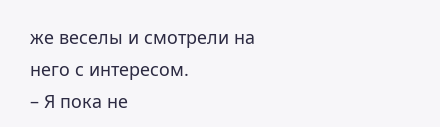же веселы и смотрели на него с интересом.
– Я пока не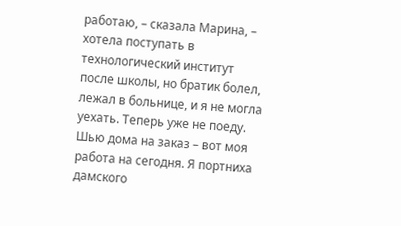работаю, – сказала Марина, – хотела поступать в технологический институт после школы, но братик болел, лежал в больнице, и я не могла уехать. Теперь уже не поеду. Шью дома на заказ – вот моя работа на сегодня. Я портниха дамского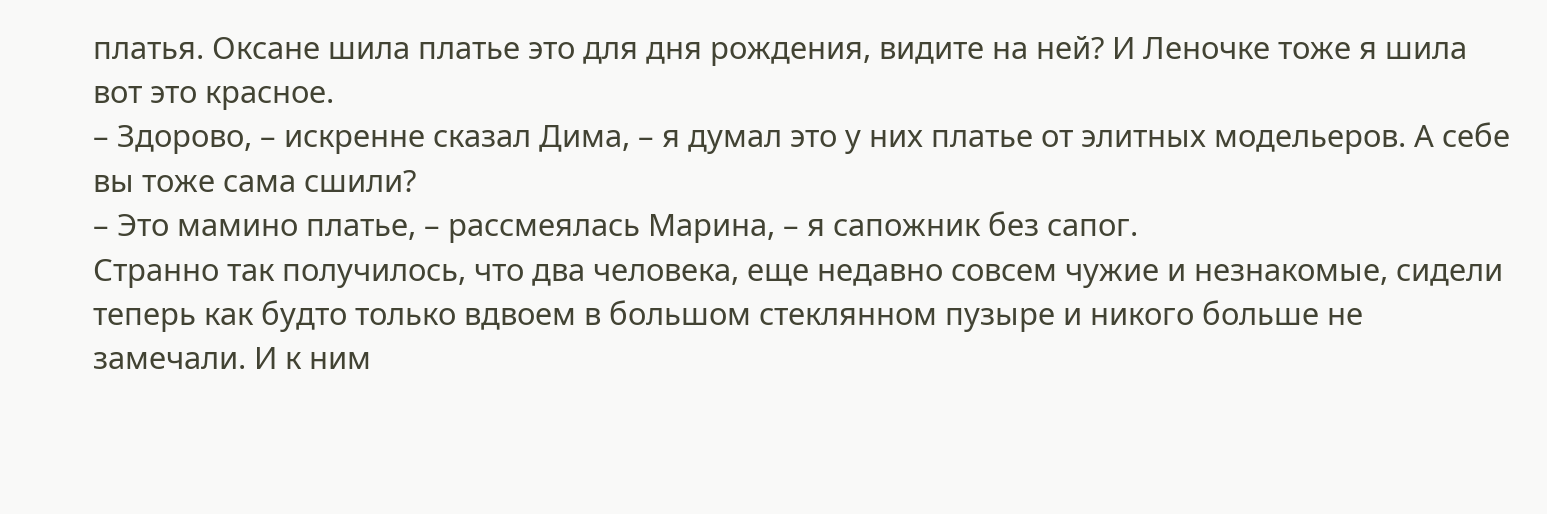платья. Оксане шила платье это для дня рождения, видите на ней? И Леночке тоже я шила вот это красное.
– Здорово, – искренне сказал Дима, – я думал это у них платье от элитных модельеров. А себе вы тоже сама сшили?
– Это мамино платье, – рассмеялась Марина, – я сапожник без сапог.
Странно так получилось, что два человека, еще недавно совсем чужие и незнакомые, сидели теперь как будто только вдвоем в большом стеклянном пузыре и никого больше не замечали. И к ним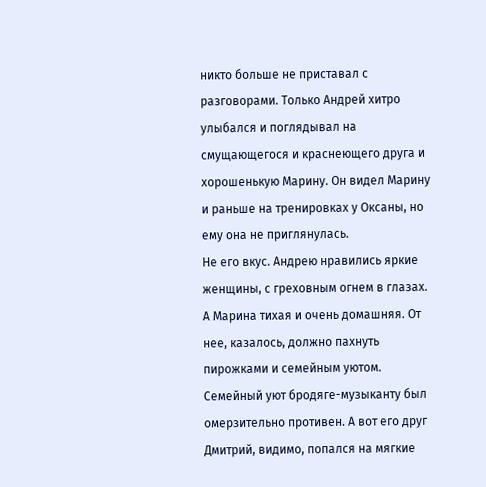никто больше не приставал с разговорами. Только Андрей хитро улыбался и поглядывал на смущающегося и краснеющего друга и хорошенькую Марину. Он видел Марину и раньше на тренировках у Оксаны, но ему она не приглянулась.
Не его вкус. Андрею нравились яркие женщины, с греховным огнем в глазах. А Марина тихая и очень домашняя. От нее, казалось, должно пахнуть пирожками и семейным уютом. Семейный уют бродяге-музыканту был омерзительно противен. А вот его друг Дмитрий, видимо, попался на мягкие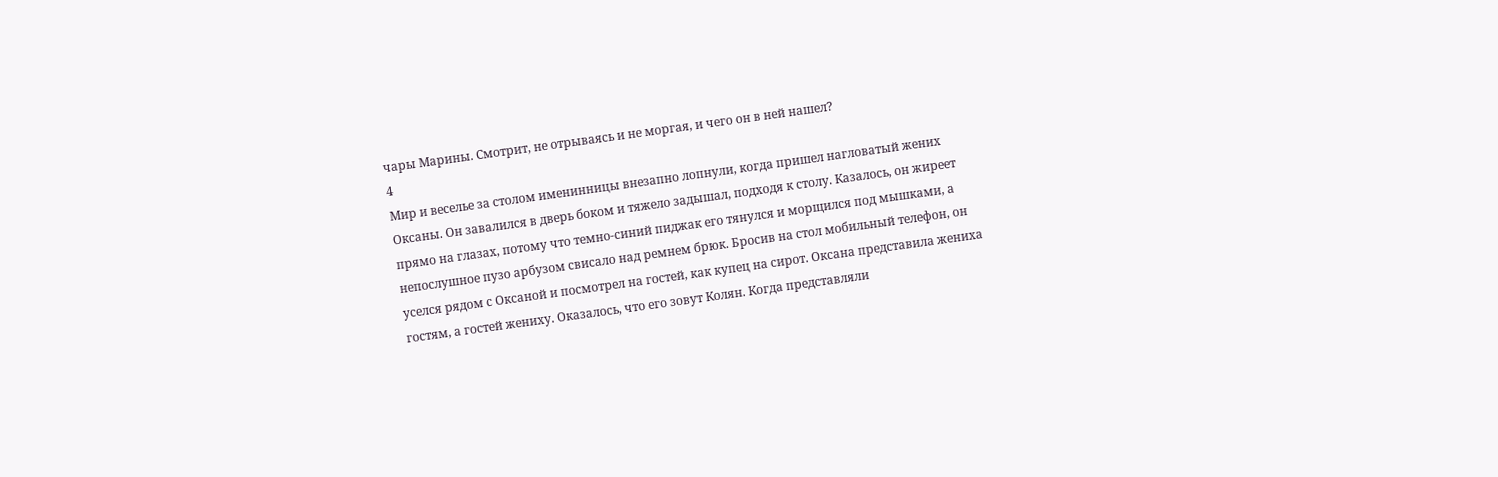чары Марины. Смотрит, не отрываясь и не моргая, и чего он в ней нашел?
4
Мир и веселье за столом именинницы внезапно лопнули, когда пришел нагловатый жених Оксаны. Он завалился в дверь боком и тяжело задышал, подходя к столу. Казалось, он жиреет прямо на глазах, потому что темно-синий пиджак его тянулся и морщился под мышками, а непослушное пузо арбузом свисало над ремнем брюк. Бросив на стол мобильный телефон, он уселся рядом с Оксаной и посмотрел на гостей, как купец на сирот. Оксана представила жениха гостям, а гостей жениху. Оказалось, что его зовут Колян. Когда представляли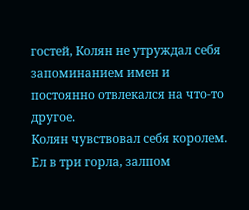гостей, Колян не утруждал себя запоминанием имен и постоянно отвлекался на что-то другое.
Колян чувствовал себя королем. Ел в три горла, залпом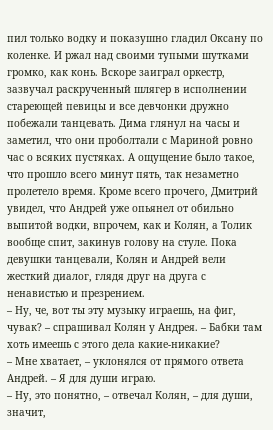пил только водку и показушно гладил Оксану по коленке. И ржал над своими тупыми шутками громко, как конь. Вскоре заиграл оркестр, зазвучал раскрученный шлягер в исполнении стареющей певицы и все девчонки дружно побежали танцевать. Дима глянул на часы и заметил, что они проболтали с Мариной ровно час о всяких пустяках. А ощущение было такое, что прошло всего минут пять, так незаметно пролетело время. Кроме всего прочего, Дмитрий увидел, что Андрей уже опьянел от обильно выпитой водки, впрочем, как и Колян, а Толик вообще спит, закинув голову на стуле. Пока девушки танцевали, Колян и Андрей вели жесткий диалог, глядя друг на друга с ненавистью и презрением.
– Ну, че, вот ты эту музыку играешь, на фиг, чувак? – спрашивал Колян у Андрея. – Бабки там хоть имеешь с этого дела какие-никакие?
– Мне хватает, – уклонялся от прямого ответа Андрей. – Я для души играю.
– Ну, это понятно, – отвечал Колян, – для души, значит,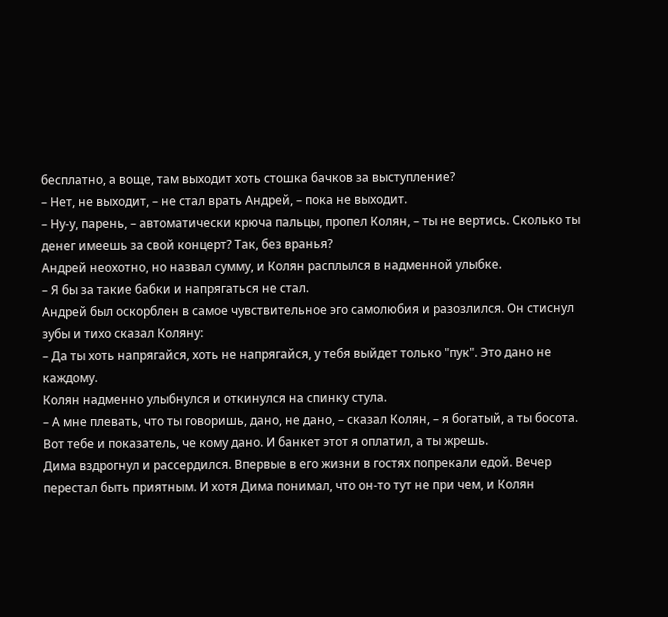бесплатно, а воще, там выходит хоть стошка бачков за выступление?
– Нет, не выходит, – не стал врать Андрей, – пока не выходит.
– Ну-у, парень, – автоматически крюча пальцы, пропел Колян, – ты не вертись. Сколько ты денег имеешь за свой концерт? Так, без вранья?
Андрей неохотно, но назвал сумму, и Колян расплылся в надменной улыбке.
– Я бы за такие бабки и напрягаться не стал.
Андрей был оскорблен в самое чувствительное эго самолюбия и разозлился. Он стиснул зубы и тихо сказал Коляну:
– Да ты хоть напрягайся, хоть не напрягайся, у тебя выйдет только "пук". Это дано не каждому.
Колян надменно улыбнулся и откинулся на спинку стула.
– А мне плевать, что ты говоришь, дано, не дано, – сказал Колян, – я богатый, а ты босота. Вот тебе и показатель, че кому дано. И банкет этот я оплатил, а ты жрешь.
Дима вздрогнул и рассердился. Впервые в его жизни в гостях попрекали едой. Вечер перестал быть приятным. И хотя Дима понимал, что он-то тут не при чем, и Колян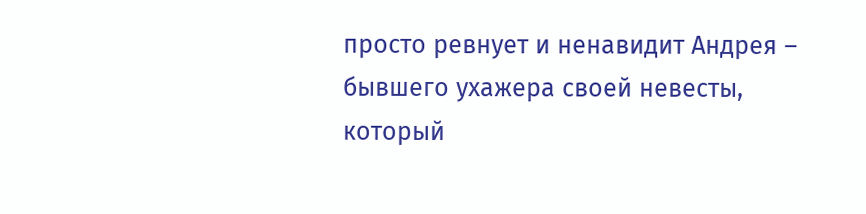просто ревнует и ненавидит Андрея – бывшего ухажера своей невесты, который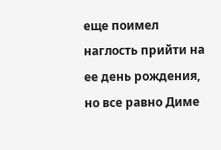еще поимел наглость прийти на ее день рождения, но все равно Диме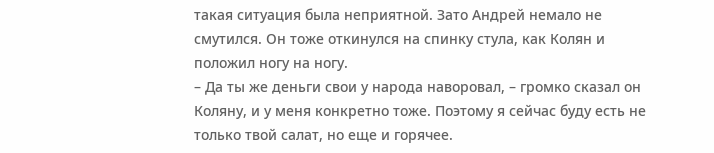такая ситуация была неприятной. Зато Андрей немало не смутился. Он тоже откинулся на спинку стула, как Колян и положил ногу на ногу.
– Да ты же деньги свои у народа наворовал, – громко сказал он Коляну, и у меня конкретно тоже. Поэтому я сейчас буду есть не только твой салат, но еще и горячее.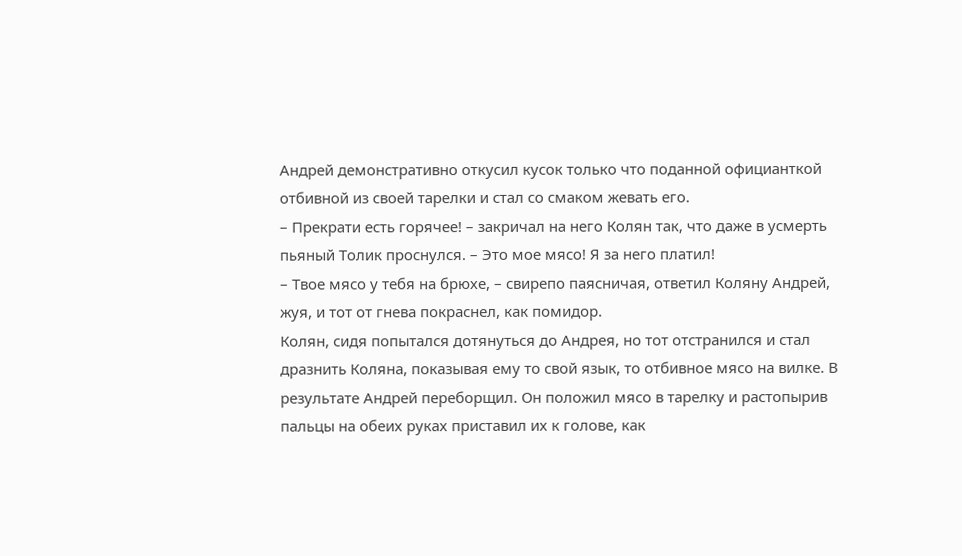Андрей демонстративно откусил кусок только что поданной официанткой отбивной из своей тарелки и стал со смаком жевать его.
– Прекрати есть горячее! – закричал на него Колян так, что даже в усмерть пьяный Толик проснулся. – Это мое мясо! Я за него платил!
– Твое мясо у тебя на брюхе, – свирепо паясничая, ответил Коляну Андрей, жуя, и тот от гнева покраснел, как помидор.
Колян, сидя попытался дотянуться до Андрея, но тот отстранился и стал дразнить Коляна, показывая ему то свой язык, то отбивное мясо на вилке. В результате Андрей переборщил. Он положил мясо в тарелку и растопырив пальцы на обеих руках приставил их к голове, как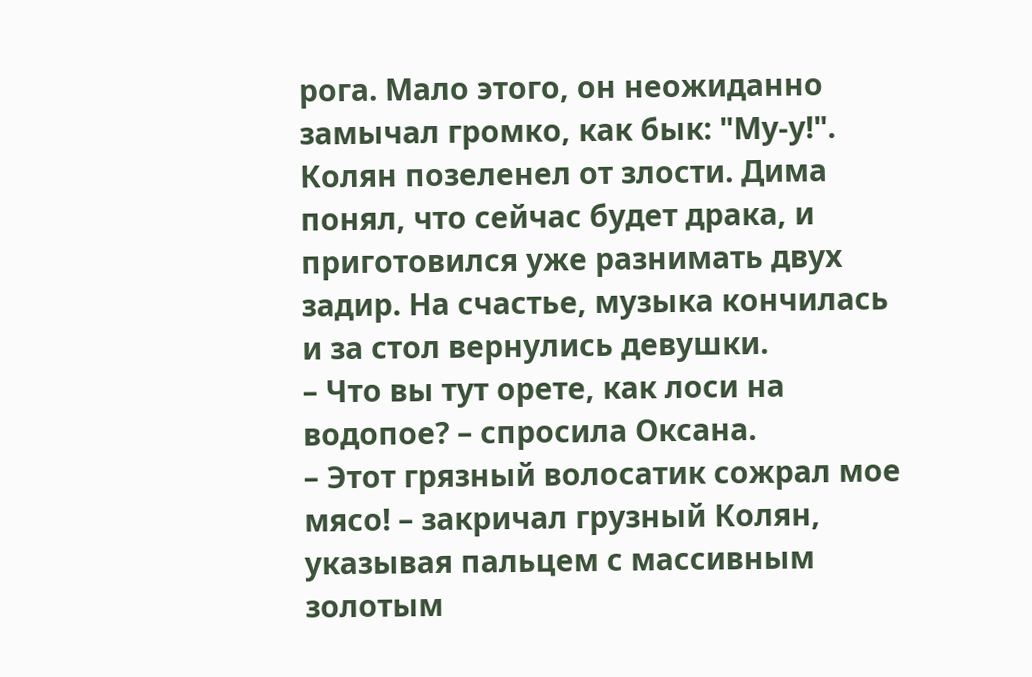рога. Мало этого, он неожиданно замычал громко, как бык: "Му-у!". Колян позеленел от злости. Дима понял, что сейчас будет драка, и приготовился уже разнимать двух задир. На счастье, музыка кончилась и за стол вернулись девушки.
– Что вы тут орете, как лоси на водопое? – спросила Оксана.
– Этот грязный волосатик сожрал мое мясо! – закричал грузный Колян, указывая пальцем с массивным золотым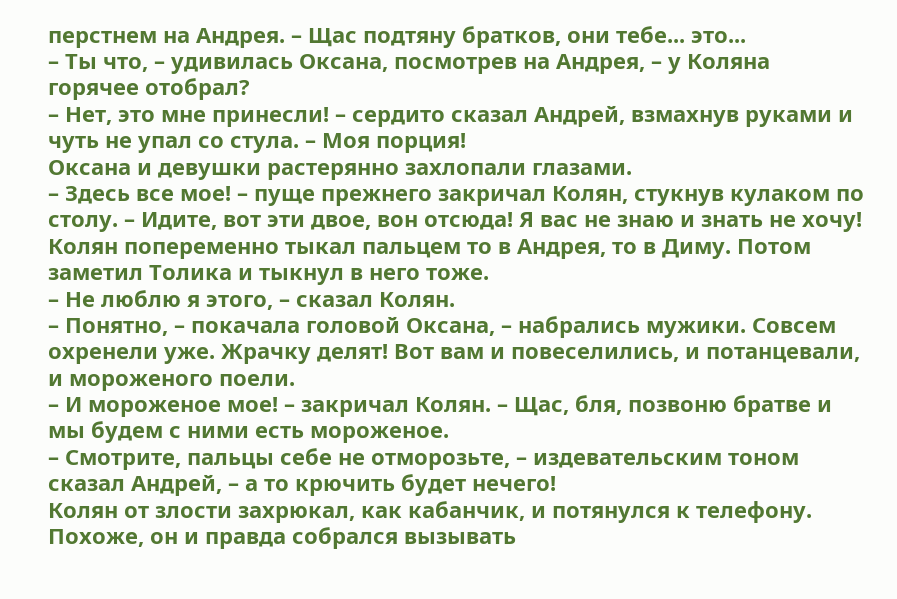перстнем на Андрея. – Щас подтяну братков, они тебе... это...
– Ты что, – удивилась Оксана, посмотрев на Андрея, – у Коляна горячее отобрал?
– Нет, это мне принесли! – сердито сказал Андрей, взмахнув руками и чуть не упал со стула. – Моя порция!
Оксана и девушки растерянно захлопали глазами.
– Здесь все мое! – пуще прежнего закричал Колян, стукнув кулаком по столу. – Идите, вот эти двое, вон отсюда! Я вас не знаю и знать не хочу!
Колян попеременно тыкал пальцем то в Андрея, то в Диму. Потом заметил Толика и тыкнул в него тоже.
– Не люблю я этого, – сказал Колян.
– Понятно, – покачала головой Оксана, – набрались мужики. Совсем охренели уже. Жрачку делят! Вот вам и повеселились, и потанцевали, и мороженого поели.
– И мороженое мое! – закричал Колян. – Щас, бля, позвоню братве и мы будем с ними есть мороженое.
– Смотрите, пальцы себе не отморозьте, – издевательским тоном сказал Андрей, – а то крючить будет нечего!
Колян от злости захрюкал, как кабанчик, и потянулся к телефону. Похоже, он и правда собрался вызывать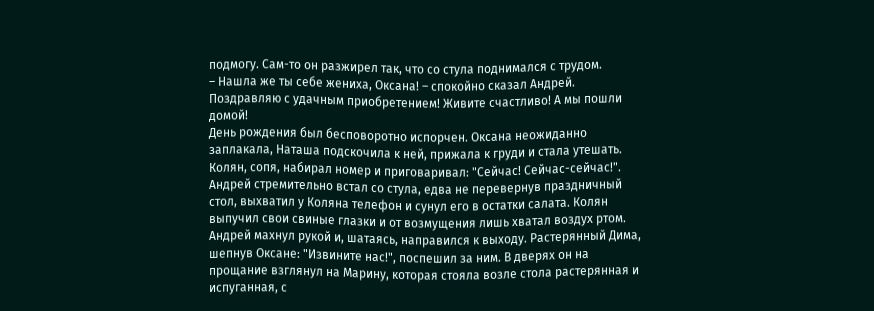подмогу. Сам-то он разжирел так, что со стула поднимался с трудом.
– Нашла же ты себе жениха, Оксана! – спокойно сказал Андрей. Поздравляю с удачным приобретением! Живите счастливо! А мы пошли домой!
День рождения был бесповоротно испорчен. Оксана неожиданно заплакала, Наташа подскочила к ней, прижала к груди и стала утешать. Колян, сопя, набирал номер и приговаривал: "Сейчас! Сейчас-сейчас!". Андрей стремительно встал со стула, едва не перевернув праздничный стол, выхватил у Коляна телефон и сунул его в остатки салата. Колян выпучил свои свиные глазки и от возмущения лишь хватал воздух ртом.
Андрей махнул рукой и, шатаясь, направился к выходу. Растерянный Дима, шепнув Оксане: "Извините нас!", поспешил за ним. В дверях он на прощание взглянул на Марину, которая стояла возле стола растерянная и испуганная, с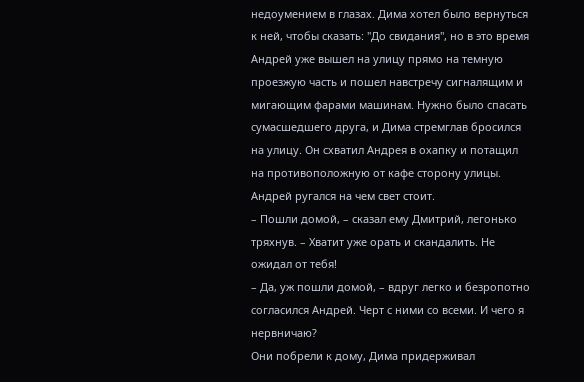недоумением в глазах. Дима хотел было вернуться к ней, чтобы сказать: "До свидания", но в это время Андрей уже вышел на улицу прямо на темную проезжую часть и пошел навстречу сигналящим и мигающим фарами машинам. Нужно было спасать сумасшедшего друга, и Дима стремглав бросился на улицу. Он схватил Андрея в охапку и потащил на противоположную от кафе сторону улицы. Андрей ругался на чем свет стоит.
– Пошли домой, – сказал ему Дмитрий, легонько тряхнув. – Хватит уже орать и скандалить. Не ожидал от тебя!
– Да, уж пошли домой, – вдруг легко и безропотно согласился Андрей. Черт с ними со всеми. И чего я нервничаю?
Они побрели к дому, Дима придерживал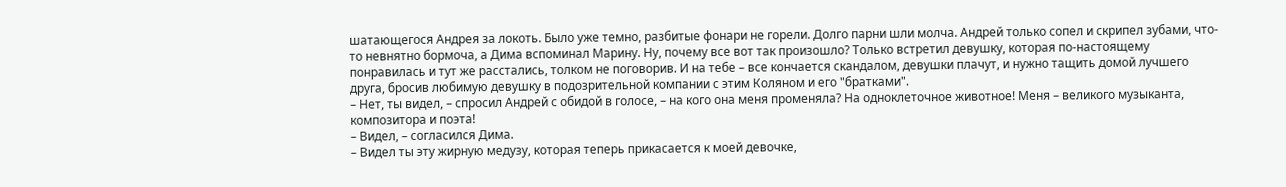шатающегося Андрея за локоть. Было уже темно, разбитые фонари не горели. Долго парни шли молча. Андрей только сопел и скрипел зубами, что-то невнятно бормоча, а Дима вспоминал Марину. Ну, почему все вот так произошло? Только встретил девушку, которая по-настоящему понравилась и тут же расстались, толком не поговорив. И на тебе – все кончается скандалом, девушки плачут, и нужно тащить домой лучшего друга, бросив любимую девушку в подозрительной компании с этим Коляном и его "братками".
– Нет, ты видел, – спросил Андрей с обидой в голосе, – на кого она меня променяла? На одноклеточное животное! Меня – великого музыканта, композитора и поэта!
– Видел, – согласился Дима.
– Видел ты эту жирную медузу, которая теперь прикасается к моей девочке,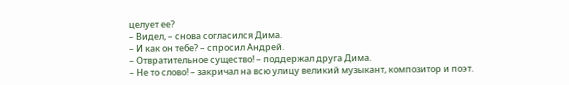целует ее?
– Видел, – снова согласился Дима.
– И как он тебе? – спросил Андрей.
– Отвратительное существо! – поддержал друга Дима.
– Не то слово! – закричал на всю улицу великий музыкант, композитор и поэт.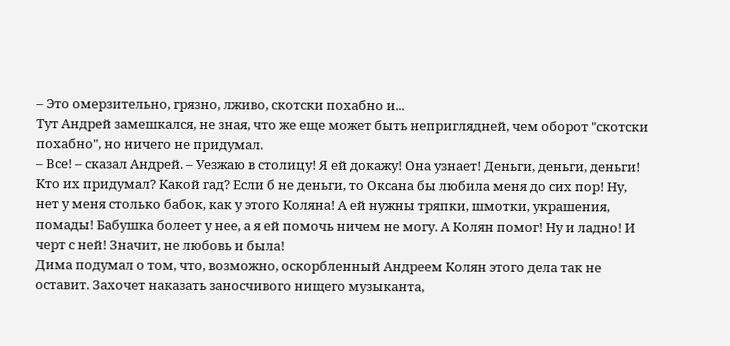– Это омерзительно, грязно, лживо, скотски похабно и...
Тут Андрей замешкался, не зная, что же еще может быть неприглядней, чем оборот "скотски похабно", но ничего не придумал.
– Все! – сказал Андрей. – Уезжаю в столицу! Я ей докажу! Она узнает! Деньги, деньги, деньги! Кто их придумал? Какой гад? Если б не деньги, то Оксана бы любила меня до сих пор! Ну, нет у меня столько бабок, как у этого Коляна! А ей нужны тряпки, шмотки, украшения, помады! Бабушка болеет у нее, а я ей помочь ничем не могу. А Колян помог! Ну и ладно! И черт с ней! Значит, не любовь и была!
Дима подумал о том, что, возможно, оскорбленный Андреем Колян этого дела так не оставит. Захочет наказать заносчивого нищего музыканта,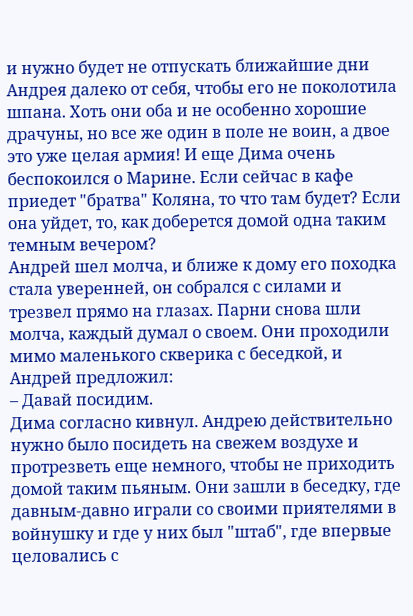и нужно будет не отпускать ближайшие дни Андрея далеко от себя, чтобы его не поколотила шпана. Хоть они оба и не особенно хорошие драчуны, но все же один в поле не воин, а двое это уже целая армия! И еще Дима очень беспокоился о Марине. Если сейчас в кафе приедет "братва" Коляна, то что там будет? Если она уйдет, то, как доберется домой одна таким темным вечером?
Андрей шел молча, и ближе к дому его походка стала уверенней, он собрался с силами и трезвел прямо на глазах. Парни снова шли молча, каждый думал о своем. Они проходили мимо маленького скверика с беседкой, и Андрей предложил:
– Давай посидим.
Дима согласно кивнул. Андрею действительно нужно было посидеть на свежем воздухе и протрезветь еще немного, чтобы не приходить домой таким пьяным. Они зашли в беседку, где давным-давно играли со своими приятелями в войнушку и где у них был "штаб", где впервые целовались с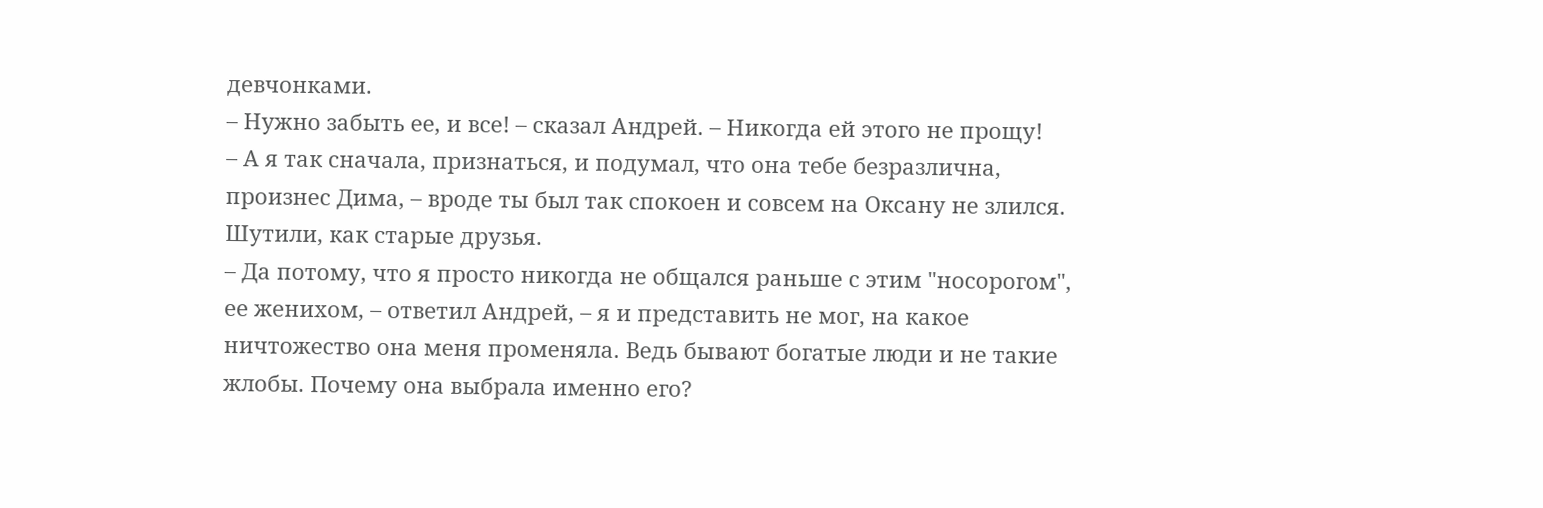девчонками.
– Нужно забыть ее, и все! – сказал Андрей. – Никогда ей этого не прощу!
– А я так сначала, признаться, и подумал, что она тебе безразлична, произнес Дима, – вроде ты был так спокоен и совсем на Оксану не злился. Шутили, как старые друзья.
– Да потому, что я просто никогда не общался раньше с этим "носорогом", ее женихом, – ответил Андрей, – я и представить не мог, на какое ничтожество она меня променяла. Ведь бывают богатые люди и не такие жлобы. Почему она выбрала именно его?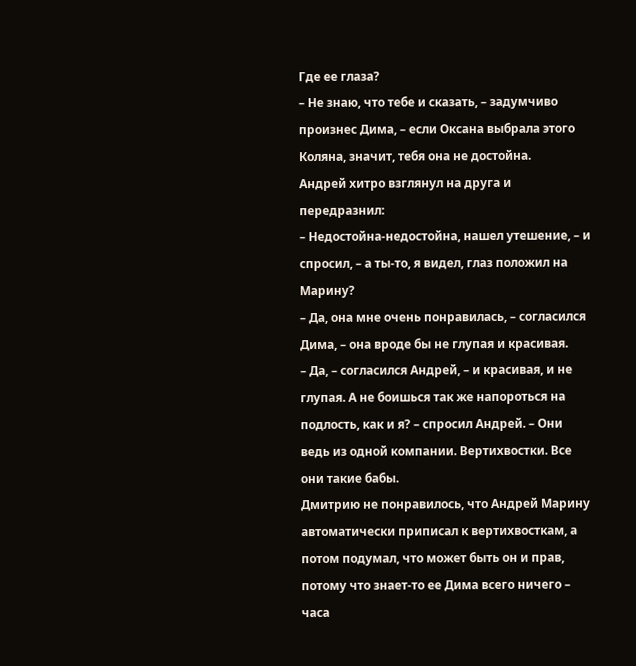Где ее глаза?
– Не знаю, что тебе и сказать, – задумчиво произнес Дима, – если Оксана выбрала этого Коляна, значит, тебя она не достойна.
Андрей хитро взглянул на друга и передразнил:
– Недостойна-недостойна, нашел утешение, – и спросил, – а ты-то, я видел, глаз положил на Марину?
– Да, она мне очень понравилась, – согласился Дима, – она вроде бы не глупая и красивая.
– Да, – согласился Андрей, – и красивая, и не глупая. А не боишься так же напороться на подлость, как и я? – спросил Андрей. – Они ведь из одной компании. Вертихвостки. Все они такие бабы.
Дмитрию не понравилось, что Андрей Марину автоматически приписал к вертихвосткам, а потом подумал, что может быть он и прав, потому что знает-то ее Дима всего ничего – часа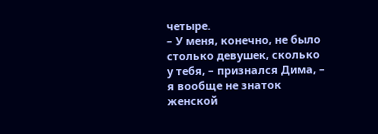четыре.
– У меня, конечно, не было столько девушек, сколько у тебя, – признался Дима, – я вообще не знаток женской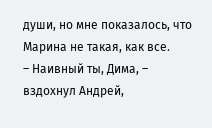души, но мне показалось, что Марина не такая, как все.
– Наивный ты, Дима, – вздохнул Андрей,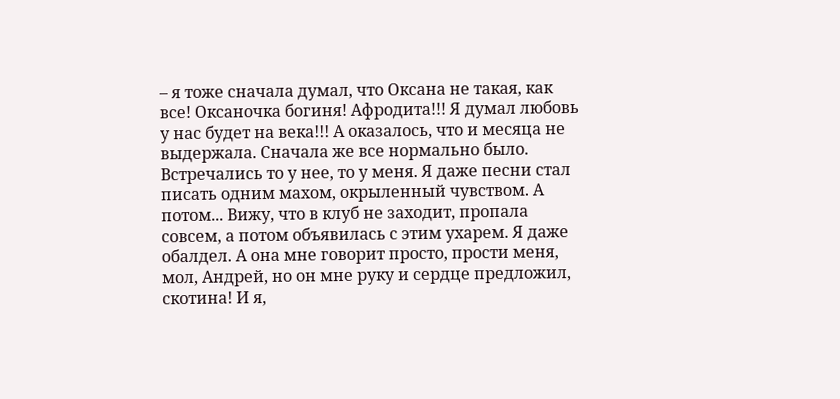– я тоже сначала думал, что Оксана не такая, как все! Оксаночка богиня! Афродита!!! Я думал любовь у нас будет на века!!! А оказалось, что и месяца не выдержала. Сначала же все нормально было. Встречались то у нее, то у меня. Я даже песни стал писать одним махом, окрыленный чувством. А потом... Вижу, что в клуб не заходит, пропала совсем, а потом объявилась с этим ухарем. Я даже обалдел. А она мне говорит просто, прости меня, мол, Андрей, но он мне руку и сердце предложил, скотина! И я,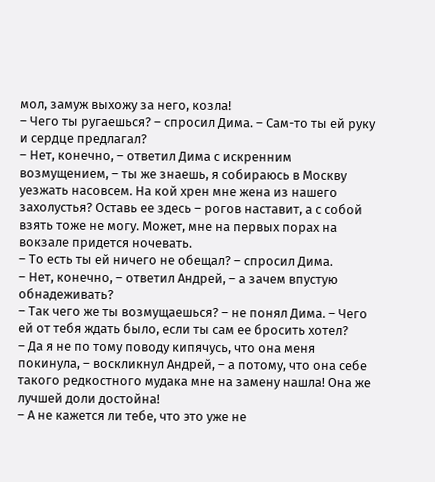мол, замуж выхожу за него, козла!
– Чего ты ругаешься? – спросил Дима. – Сам-то ты ей руку и сердце предлагал?
– Нет, конечно, – ответил Дима с искренним возмущением, – ты же знаешь, я собираюсь в Москву уезжать насовсем. На кой хрен мне жена из нашего захолустья? Оставь ее здесь – рогов наставит, а с собой взять тоже не могу. Может, мне на первых порах на вокзале придется ночевать.
– То есть ты ей ничего не обещал? – спросил Дима.
– Нет, конечно, – ответил Андрей, – а зачем впустую обнадеживать?
– Так чего же ты возмущаешься? – не понял Дима. – Чего ей от тебя ждать было, если ты сам ее бросить хотел?
– Да я не по тому поводу кипячусь, что она меня покинула, – воскликнул Андрей, – а потому, что она себе такого редкостного мудака мне на замену нашла! Она же лучшей доли достойна!
– А не кажется ли тебе, что это уже не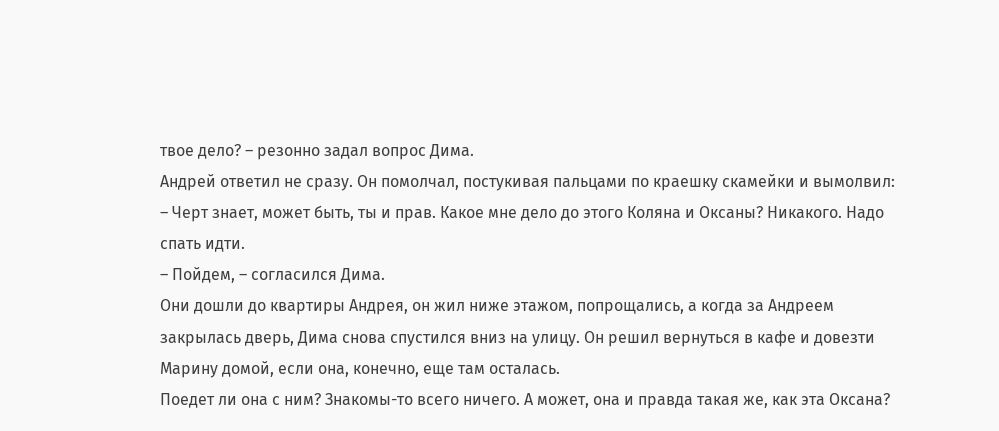твое дело? – резонно задал вопрос Дима.
Андрей ответил не сразу. Он помолчал, постукивая пальцами по краешку скамейки и вымолвил:
– Черт знает, может быть, ты и прав. Какое мне дело до этого Коляна и Оксаны? Никакого. Надо спать идти.
– Пойдем, – согласился Дима.
Они дошли до квартиры Андрея, он жил ниже этажом, попрощались, а когда за Андреем закрылась дверь, Дима снова спустился вниз на улицу. Он решил вернуться в кафе и довезти Марину домой, если она, конечно, еще там осталась.
Поедет ли она с ним? Знакомы-то всего ничего. А может, она и правда такая же, как эта Оксана?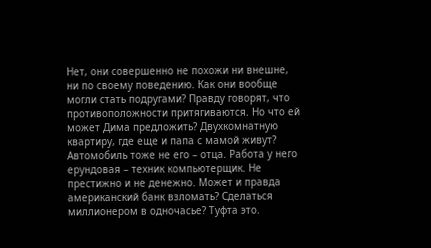Нет, они совершенно не похожи ни внешне, ни по своему поведению. Как они вообще могли стать подругами? Правду говорят, что противоположности притягиваются. Но что ей может Дима предложить? Двухкомнатную квартиру, где еще и папа с мамой живут? Автомобиль тоже не его – отца. Работа у него ерундовая – техник компьютерщик. Не престижно и не денежно. Может и правда американский банк взломать? Сделаться миллионером в одночасье? Туфта это.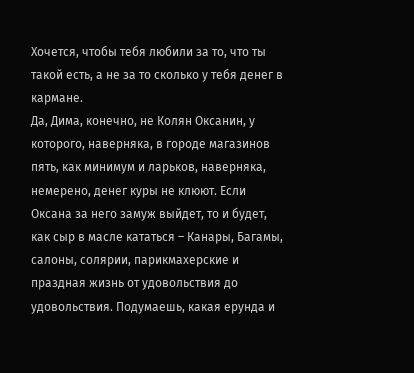Хочется, чтобы тебя любили за то, что ты такой есть, а не за то сколько у тебя денег в кармане.
Да, Дима, конечно, не Колян Оксанин, у которого, наверняка, в городе магазинов пять, как минимум и ларьков, наверняка, немерено, денег куры не клюют. Если Оксана за него замуж выйдет, то и будет, как сыр в масле кататься – Канары, Багамы, салоны, солярии, парикмахерские и праздная жизнь от удовольствия до удовольствия. Подумаешь, какая ерунда и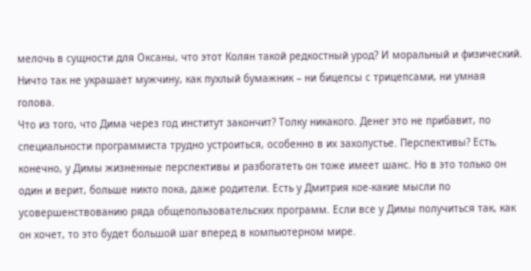мелочь в сущности для Оксаны, что этот Колян такой редкостный урод? И моральный и физический. Ничто так не украшает мужчину, как пухлый бумажник – ни бицепсы с трицепсами, ни умная голова.
Что из того, что Дима через год институт закончит? Толку никакого. Денег это не прибавит, по специальности программиста трудно устроиться, особенно в их захолустье. Перспективы? Есть, конечно, у Димы жизненные перспективы и разбогатеть он тоже имеет шанс. Но в это только он один и верит, больше никто пока, даже родители. Есть у Дмитрия кое-какие мысли по усовершенствованию ряда общепользовательских программ. Если все у Димы получиться так, как он хочет, то это будет большой шаг вперед в компьютерном мире.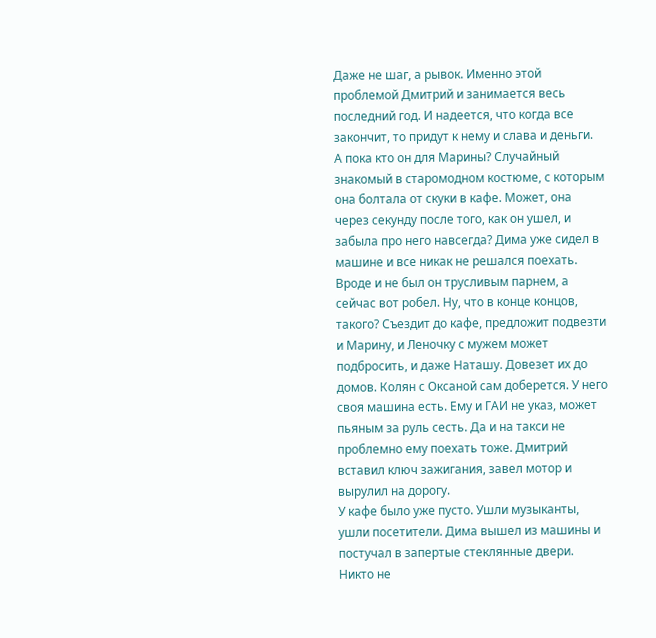Даже не шаг, а рывок. Именно этой проблемой Дмитрий и занимается весь последний год. И надеется, что когда все закончит, то придут к нему и слава и деньги.
А пока кто он для Марины? Случайный знакомый в старомодном костюме, с которым она болтала от скуки в кафе. Может, она через секунду после того, как он ушел, и забыла про него навсегда? Дима уже сидел в машине и все никак не решался поехать. Вроде и не был он трусливым парнем, а сейчас вот робел. Ну, что в конце концов, такого? Съездит до кафе, предложит подвезти и Марину, и Леночку с мужем может подбросить, и даже Наташу. Довезет их до домов. Колян с Оксаной сам доберется. У него своя машина есть. Ему и ГАИ не указ, может пьяным за руль сесть. Да и на такси не проблемно ему поехать тоже. Дмитрий вставил ключ зажигания, завел мотор и вырулил на дорогу.
У кафе было уже пусто. Ушли музыканты, ушли посетители. Дима вышел из машины и постучал в запертые стеклянные двери. Никто не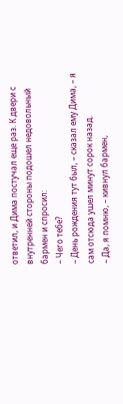ответил, и Дима постучал еще раз. К двери с внутренней стороны подошел недовольный бармен и спросил:
– Чего тебе?
– День рождения тут был, – сказал ему Дима, – я сам отсюда ушел минут сорок назад.
– Да, я помню, – кивнул бармен,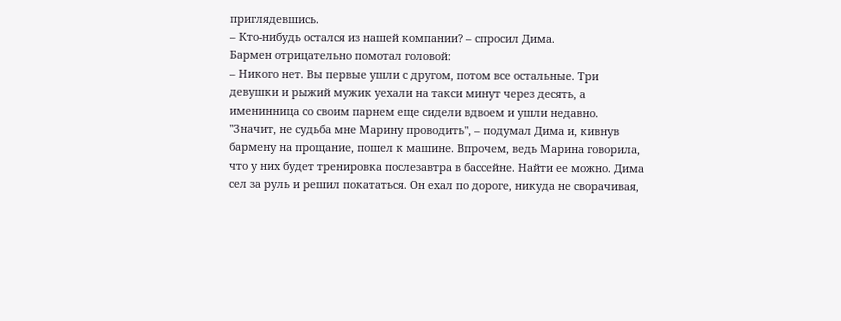приглядевшись.
– Кто-нибудь остался из нашей компании? – спросил Дима.
Бармен отрицательно помотал головой:
– Никого нет. Вы первые ушли с другом, потом все остальные. Три девушки и рыжий мужик уехали на такси минут через десять, а именинница со своим парнем еще сидели вдвоем и ушли недавно.
"Значит, не судьба мне Марину проводить", – подумал Дима и, кивнув бармену на прощание, пошел к машине. Впрочем, ведь Марина говорила, что у них будет тренировка послезавтра в бассейне. Найти ее можно. Дима сел за руль и решил покататься. Он ехал по дороге, никуда не сворачивая,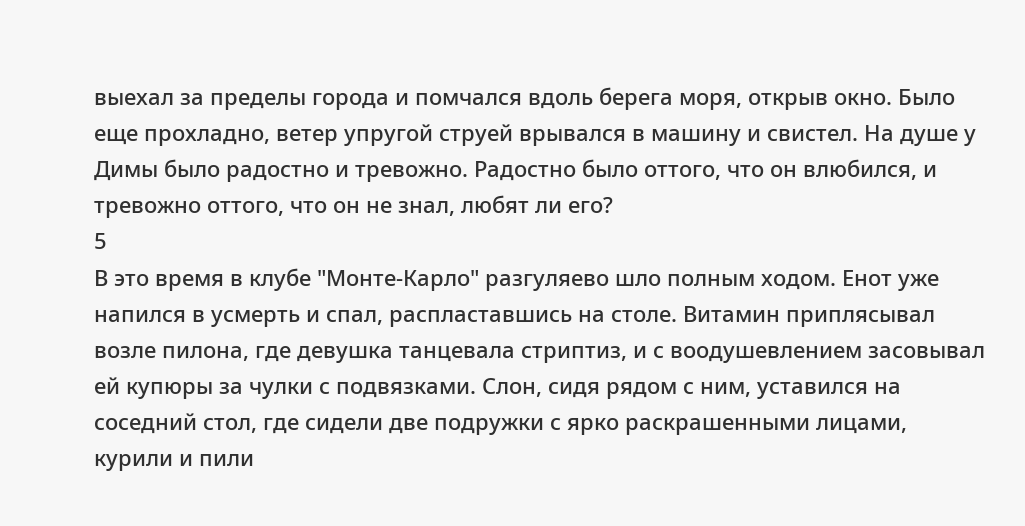выехал за пределы города и помчался вдоль берега моря, открыв окно. Было еще прохладно, ветер упругой струей врывался в машину и свистел. На душе у Димы было радостно и тревожно. Радостно было оттого, что он влюбился, и тревожно оттого, что он не знал, любят ли его?
5
В это время в клубе "Монте-Карло" разгуляево шло полным ходом. Енот уже напился в усмерть и спал, распластавшись на столе. Витамин приплясывал возле пилона, где девушка танцевала стриптиз, и с воодушевлением засовывал ей купюры за чулки с подвязками. Слон, сидя рядом с ним, уставился на соседний стол, где сидели две подружки с ярко раскрашенными лицами, курили и пили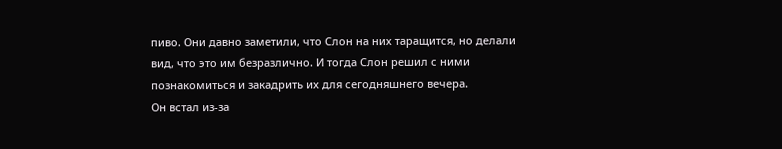пиво. Они давно заметили, что Слон на них таращится, но делали вид, что это им безразлично. И тогда Слон решил с ними познакомиться и закадрить их для сегодняшнего вечера.
Он встал из-за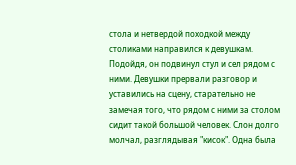стола и нетвердой походкой между столиками направился к девушкам. Подойдя, он подвинул стул и сел рядом с ними. Девушки прервали разговор и уставились на сцену, старательно не замечая того, что рядом с ними за столом сидит такой большой человек. Слон долго молчал, разглядывая "кисок". Одна была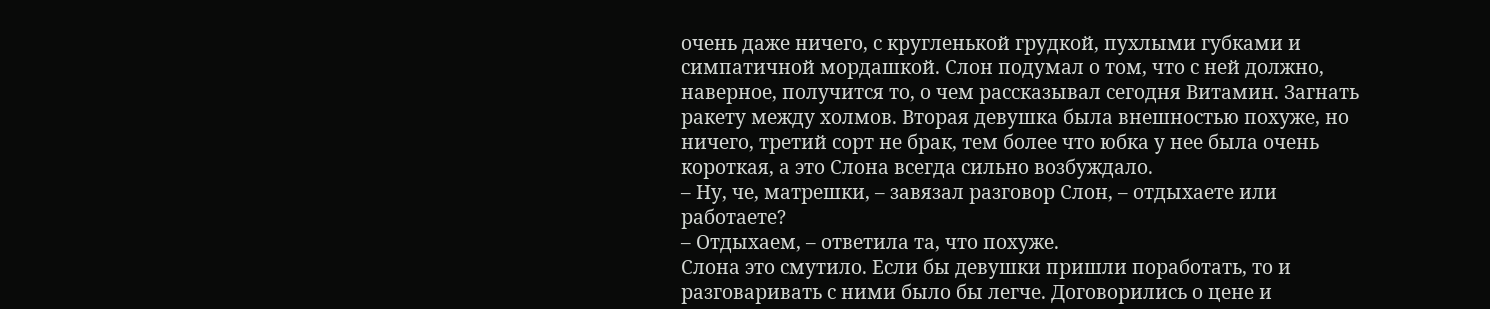очень даже ничего, с кругленькой грудкой, пухлыми губками и симпатичной мордашкой. Слон подумал о том, что с ней должно, наверное, получится то, о чем рассказывал сегодня Витамин. Загнать ракету между холмов. Вторая девушка была внешностью похуже, но ничего, третий сорт не брак, тем более что юбка у нее была очень короткая, а это Слона всегда сильно возбуждало.
– Ну, че, матрешки, – завязал разговор Слон, – отдыхаете или работаете?
– Отдыхаем, – ответила та, что похуже.
Слона это смутило. Если бы девушки пришли поработать, то и разговаривать с ними было бы легче. Договорились о цене и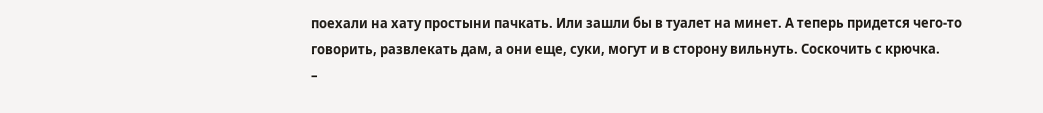поехали на хату простыни пачкать. Или зашли бы в туалет на минет. А теперь придется чего-то говорить, развлекать дам, а они еще, суки, могут и в сторону вильнуть. Соскочить с крючка.
–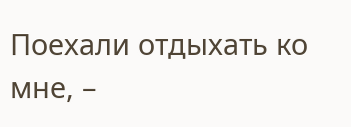Поехали отдыхать ко мне, –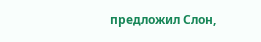предложил Слон,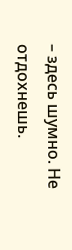– здесь шумно. Не отдохнешь.